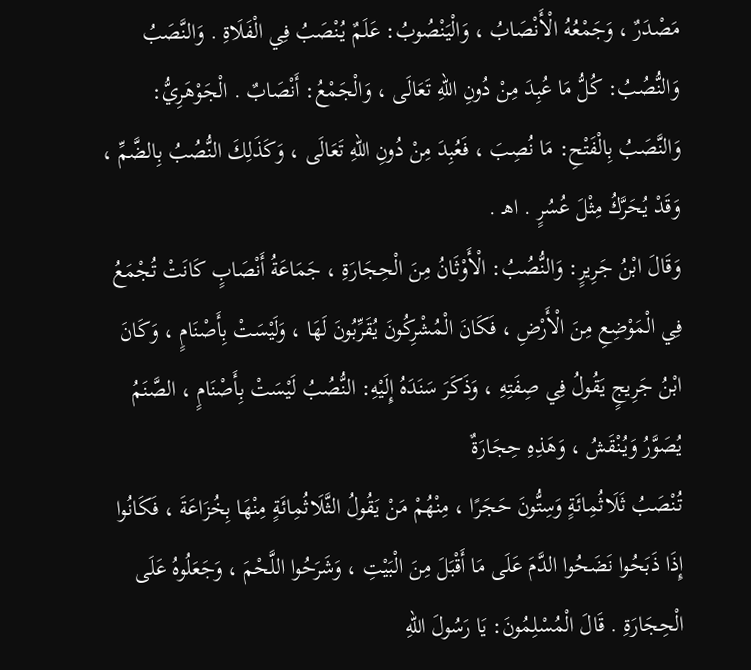مَصْدَرٌ ، وَجَمْعُهُ الْأَنْصَابُ ، وَالْيَنْصُوبُ: عَلَمٌ يُنْصَبُ فِي الْفَلَاةِ . وَالنَّصَبُ وَالنُّصُبُ: كُلُّ مَا عُبِدَ مِنْ دُونِ اللهِ تَعَالَى ، وَالْجَمْعُ: أَنْصَابٌ . الْجَوْهَرِيُّ: وَالنَّصَبُ بِالْفَتْحِ: مَا نُصِبَ ، فَعُبِدَ مِنْ دُونِ اللهِ تَعَالَى ، وَكَذَلِكَ النُّصُبُ بِالضَّمِّ ، وَقَدْ يُحَرَّكُ مِثْلَ عُسُرٍ . اهـ .
وَقَالَ ابْنُ جَرِيرٍ: وَالنُّصُبُ: الْأَوْثَانُ مِنَ الْحِجَارَةِ ، جَمَاعَةُ أَنْصَابٍ كَانَتْ تُجْمَعُ فِي الْمَوْضِعِ مِنَ الْأَرْضِ ، فَكَانَ الْمُشْرِكُونَ يُقَرِّبُونَ لَهَا ، وَلَيْسَتْ بِأَصْنَامٍ ، وَكَانَ ابْنُ جَرِيجٍ يَقُولُ فِي صِفَتِهِ ، وَذَكَرَ سَنَدَهُ إِلَيْهِ: النُّصُبُ لَيْسَتْ بِأَصْنَامٍ ، الصَّنَمُ يُصَوَّرُ وَيُنْقَشُ ، وَهَذِهِ حِجَارَةٌ
تُنْصَبُ ثَلَاثُمِائَةٍ وَسِتُّونَ حَجَرًا ، مِنْهُمْ مَنْ يَقُولُ الثَّلَاثُمِائَةٍ مِنْهَا بِخُزَاعَةَ ، فَكَانُوا إِذَا ذَبَحُوا نَضَحُوا الدَّمَ عَلَى مَا أَقْبَلَ مِنَ الْبَيْتِ ، وَشَرَحُوا اللَّحْمَ ، وَجَعَلُوهُ عَلَى الْحِجَارَةِ . قَالَ الْمُسْلِمُونَ: يَا رَسُولَ اللهِ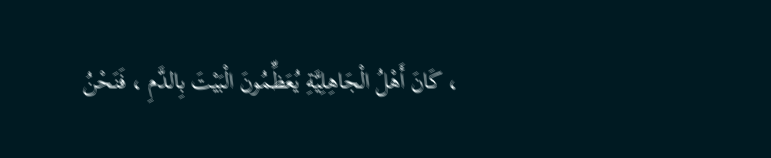، كَانَ أَهْلُ الْجَاهِلِيَّةِ يُعَظِّمُونَ الْبَيْتَ بِالدَّمِ ، فَنَحْنُ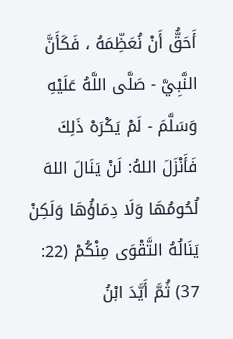أَحَقُّ أَنْ نُعَظِّمَهُ ، فَكَأَنَّ النَّبِيَّ - صَلَّى اللَّهُ عَلَيْهِ وَسَلَّمَ - لَمْ يَكْرَهْ ذَلِكَ فَأَنْزَلَ اللهُ: لَنْ يَنَالَ اللهَ لُحُومُهَا وَلَا دِمَاؤُهَا وَلَكِنْ يَنَالُهُ التَّقْوَى مِنْكُمْ (22: 37) ثُمَّ أَيَّدَ ابْنُ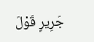جَرِيرٍ قَوْلَ